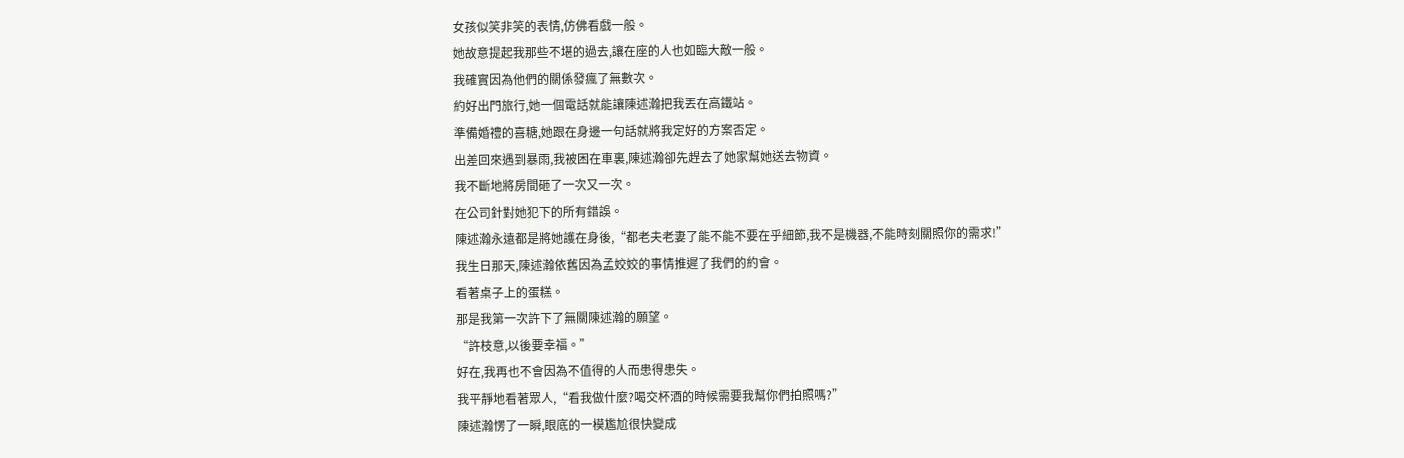女孩似笑非笑的表情,仿佛看戲一般。
她故意提起我那些不堪的過去,讓在座的人也如臨大敵一般。
我確實因為他們的關係發瘋了無數次。
約好出門旅行,她一個電話就能讓陳述瀚把我丟在高鐵站。
準備婚禮的喜糖,她跟在身邊一句話就將我定好的方案否定。
出差回來遇到暴雨,我被困在車裏,陳述瀚卻先趕去了她家幫她送去物資。
我不斷地將房間砸了一次又一次。
在公司針對她犯下的所有錯誤。
陳述瀚永遠都是將她護在身後,“都老夫老妻了能不能不要在乎細節,我不是機器,不能時刻關照你的需求!”
我生日那天,陳述瀚依舊因為孟姣姣的事情推遲了我們的約會。
看著桌子上的蛋糕。
那是我第一次許下了無關陳述瀚的願望。
“許枝意,以後要幸福。”
好在,我再也不會因為不值得的人而患得患失。
我平靜地看著眾人,“看我做什麼?喝交杯酒的時候需要我幫你們拍照嗎?”
陳述瀚愣了一瞬,眼底的一模尷尬很快變成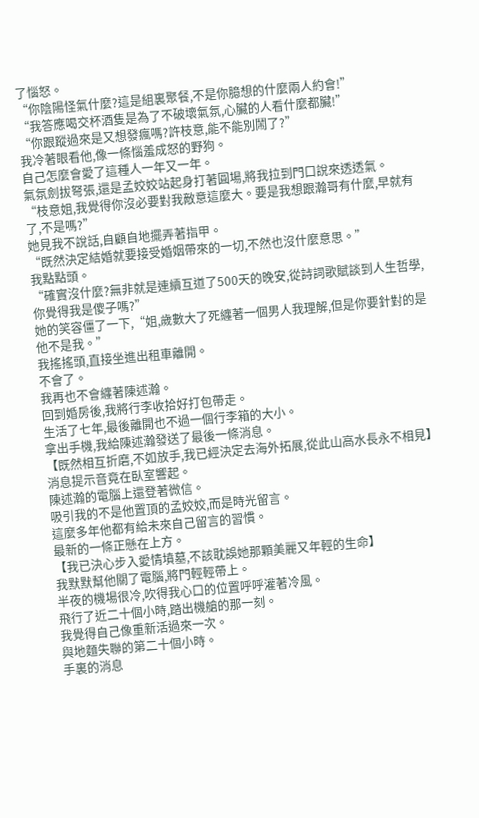了惱怒。
“你陰陽怪氣什麼?這是組裏聚餐,不是你臆想的什麼兩人約會!”
“我答應喝交杯酒隻是為了不破壞氣氛,心臟的人看什麼都臟!”
“你跟蹤過來是又想發瘋嗎?許枝意,能不能別鬧了?”
我冷著眼看他,像一條惱羞成怒的野狗。
自己怎麼會愛了這種人一年又一年。
氣氛劍拔弩張,還是孟姣姣站起身打著圓場,將我拉到門口說來透透氣。
“枝意姐,我覺得你沒必要對我敵意這麼大。要是我想跟瀚哥有什麼,早就有了,不是嗎?”
她見我不說話,自顧自地擺弄著指甲。
“既然決定結婚就要接受婚姻帶來的一切,不然也沒什麼意思。”
我點點頭。
“確實沒什麼?無非就是連續互道了500天的晚安,從詩詞歌賦談到人生哲學,你覺得我是傻子嗎?”
她的笑容僵了一下,“姐,歲數大了死纏著一個男人我理解,但是你要針對的是他不是我。”
我搖搖頭,直接坐進出租車離開。
不會了。
我再也不會纏著陳述瀚。
回到婚房後,我將行李收拾好打包帶走。
生活了七年,最後離開也不過一個行李箱的大小。
拿出手機,我給陳述瀚發送了最後一條消息。
【既然相互折磨,不如放手,我已經決定去海外拓展,從此山高水長永不相見】
消息提示音竟在臥室響起。
陳述瀚的電腦上還登著微信。
吸引我的不是他置頂的孟姣姣,而是時光留言。
這麼多年他都有給未來自己留言的習慣。
最新的一條正懸在上方。
【我已決心步入愛情墳墓,不該耽誤她那顆美麗又年輕的生命】
我默默幫他關了電腦,將門輕輕帶上。
半夜的機場很冷,吹得我心口的位置呼呼灌著冷風。
飛行了近二十個小時,踏出機艙的那一刻。
我覺得自己像重新活過來一次。
與地麵失聯的第二十個小時。
手裏的消息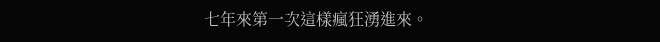七年來第一次這樣瘋狂湧進來。